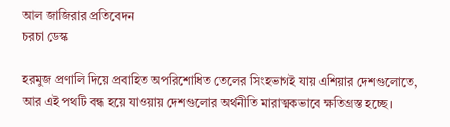আল জাজিরার প্রতিবেদন
চরচা ডেস্ক

হরমুজ প্রণালি দিয়ে প্রবাহিত অপরিশোধিত তেলের সিংহভাগই যায় এশিয়ার দেশগুলোতে, আর এই পথটি বন্ধ হয়ে যাওয়ায় দেশগুলোর অর্থনীতি মারাত্মকভাবে ক্ষতিগ্রস্ত হচ্ছে।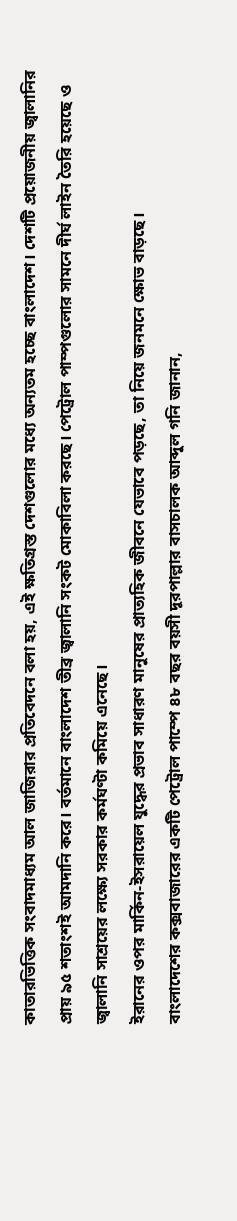কাতারভিত্তিক সংবাদমাধ্যম আল জাজিরার প্রতিবেদনে বলা হয়, এই ক্ষতিগ্রস্ত দেশগুলোর মধ্যে অন্যতম হচ্ছে বাংলাদেশ। দেশটি প্রয়োজনীয় জ্বালানির প্রায় ৯৫ শতাংশই আমদানি করে। বর্তমানে বাংলাদেশ তীব্র জ্বালানি সংকট মোকাবিলা করছে। পেট্রোল পাম্পগুলোর সামনে দীর্ঘ লাইন তৈরি হয়েছে ও জ্বালানি সাশ্রয়ের লক্ষ্যে সরকার কর্মঘণ্টা কমিয়ে এনেছে।
ইরানের ওপর মার্কিন-ইসরায়েল যুদ্ধের প্রভাব সাধারণ মানুষের প্রাত্যহিক জীবনে যেভাবে পড়ছে, তা নিয়ে জনমনে ক্ষোভ বাড়ছে।
বাংলাদেশের কক্সবাজারের একটি পেট্রোল পাম্পে ৪৮ বছর বয়সী দূরপাল্লার বাসচালক আব্দুল গনি জানান,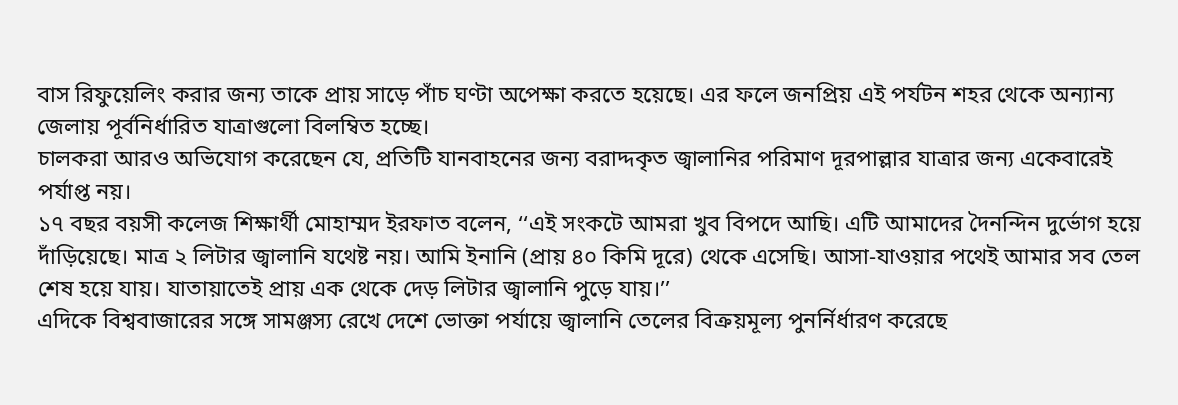বাস রিফুয়েলিং করার জন্য তাকে প্রায় সাড়ে পাঁচ ঘণ্টা অপেক্ষা করতে হয়েছে। এর ফলে জনপ্রিয় এই পর্যটন শহর থেকে অন্যান্য জেলায় পূর্বনির্ধারিত যাত্রাগুলো বিলম্বিত হচ্ছে।
চালকরা আরও অভিযোগ করেছেন যে, প্রতিটি যানবাহনের জন্য বরাদ্দকৃত জ্বালানির পরিমাণ দূরপাল্লার যাত্রার জন্য একেবারেই পর্যাপ্ত নয়।
১৭ বছর বয়সী কলেজ শিক্ষার্থী মোহাম্মদ ইরফাত বলেন, ‘‘এই সংকটে আমরা খুব বিপদে আছি। এটি আমাদের দৈনন্দিন দুর্ভোগ হয়ে দাঁড়িয়েছে। মাত্র ২ লিটার জ্বালানি যথেষ্ট নয়। আমি ইনানি (প্রায় ৪০ কিমি দূরে) থেকে এসেছি। আসা-যাওয়ার পথেই আমার সব তেল শেষ হয়ে যায়। যাতায়াতেই প্রায় এক থেকে দেড় লিটার জ্বালানি পুড়ে যায়।’’
এদিকে বিশ্ববাজারের সঙ্গে সামঞ্জস্য রেখে দেশে ভোক্তা পর্যায়ে জ্বালানি তেলের বিক্রয়মূল্য পুনর্নির্ধারণ করেছে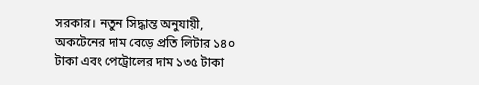সরকার। নতুন সিদ্ধান্ত অনুযায়ী, অকটেনের দাম বেড়ে প্রতি লিটার ১৪০ টাকা এবং পেট্রোলের দাম ১৩৫ টাকা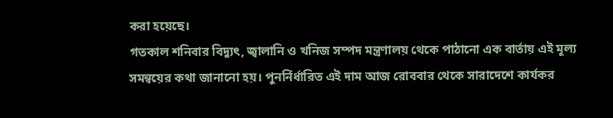করা হয়েছে।
গতকাল শনিবার বিদ্যুৎ, জ্বালানি ও খনিজ সম্পদ মন্ত্রণালয় থেকে পাঠানো এক বার্তায় এই মূল্য সমন্বয়ের কথা জানানো হয়। পুনর্নির্ধারিত এই দাম আজ রোববার থেকে সারাদেশে কার্যকর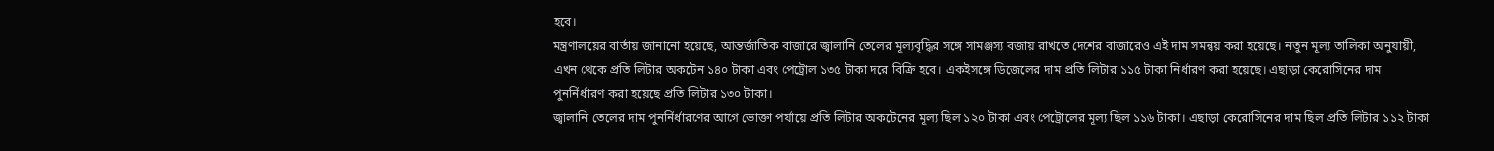হবে।
মন্ত্রণালয়ের বার্তায় জানানো হয়েছে, আন্তর্জাতিক বাজারে জ্বালানি তেলের মূল্যবৃদ্ধির সঙ্গে সামঞ্জস্য বজায় রাখতে দেশের বাজারেও এই দাম সমন্বয় করা হয়েছে। নতুন মূল্য তালিকা অনুযায়ী, এখন থেকে প্রতি লিটার অকটেন ১৪০ টাকা এবং পেট্রোল ১৩৫ টাকা দরে বিক্রি হবে। একইসঙ্গে ডিজেলের দাম প্রতি লিটার ১১৫ টাকা নির্ধারণ করা হয়েছে। এছাড়া কেরোসিনের দাম পুনর্নির্ধারণ করা হয়েছে প্রতি লিটার ১৩০ টাকা।
জ্বালানি তেলের দাম পুনর্নির্ধারণের আগে ভোক্তা পর্যায়ে প্রতি লিটার অকটেনের মূল্য ছিল ১২০ টাকা এবং পেট্রোলের মূল্য ছিল ১১৬ টাকা। এছাড়া কেরোসিনের দাম ছিল প্রতি লিটার ১১২ টাকা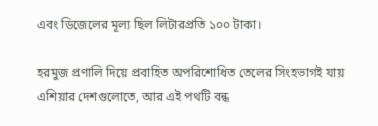এবং ডিজেলের মূল্য ছিল লিটারপ্রতি ১০০ টাকা।

হরমুজ প্রণালি দিয়ে প্রবাহিত অপরিশোধিত তেলের সিংহভাগই যায় এশিয়ার দেশগুলোতে, আর এই পথটি বন্ধ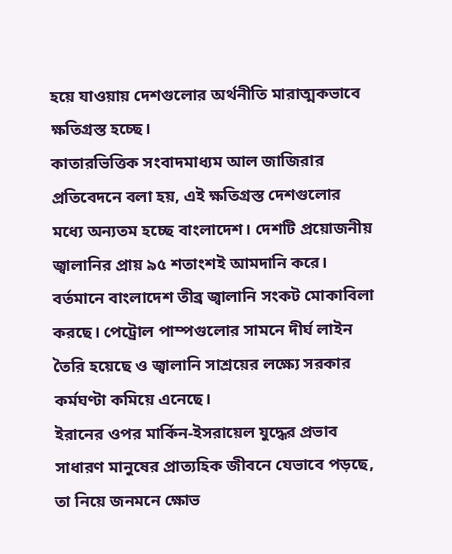হয়ে যাওয়ায় দেশগুলোর অর্থনীতি মারাত্মকভাবে ক্ষতিগ্রস্ত হচ্ছে।
কাতারভিত্তিক সংবাদমাধ্যম আল জাজিরার প্রতিবেদনে বলা হয়, এই ক্ষতিগ্রস্ত দেশগুলোর মধ্যে অন্যতম হচ্ছে বাংলাদেশ। দেশটি প্রয়োজনীয় জ্বালানির প্রায় ৯৫ শতাংশই আমদানি করে। বর্তমানে বাংলাদেশ তীব্র জ্বালানি সংকট মোকাবিলা করছে। পেট্রোল পাম্পগুলোর সামনে দীর্ঘ লাইন তৈরি হয়েছে ও জ্বালানি সাশ্রয়ের লক্ষ্যে সরকার কর্মঘণ্টা কমিয়ে এনেছে।
ইরানের ওপর মার্কিন-ইসরায়েল যুদ্ধের প্রভাব সাধারণ মানুষের প্রাত্যহিক জীবনে যেভাবে পড়ছে, তা নিয়ে জনমনে ক্ষোভ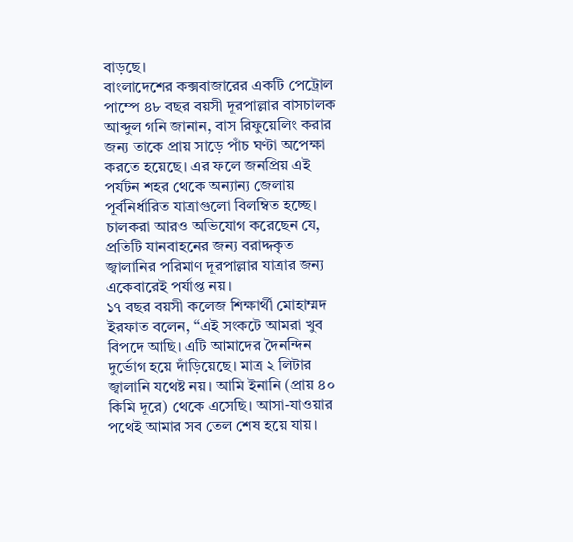বাড়ছে।
বাংলাদেশের কক্সবাজারের একটি পেট্রোল পাম্পে ৪৮ বছর বয়সী দূরপাল্লার বাসচালক আব্দুল গনি জানান, বাস রিফুয়েলিং করার জন্য তাকে প্রায় সাড়ে পাঁচ ঘণ্টা অপেক্ষা করতে হয়েছে। এর ফলে জনপ্রিয় এই পর্যটন শহর থেকে অন্যান্য জেলায় পূর্বনির্ধারিত যাত্রাগুলো বিলম্বিত হচ্ছে।
চালকরা আরও অভিযোগ করেছেন যে, প্রতিটি যানবাহনের জন্য বরাদ্দকৃত জ্বালানির পরিমাণ দূরপাল্লার যাত্রার জন্য একেবারেই পর্যাপ্ত নয়।
১৭ বছর বয়সী কলেজ শিক্ষার্থী মোহাম্মদ ইরফাত বলেন, ‘‘এই সংকটে আমরা খুব বিপদে আছি। এটি আমাদের দৈনন্দিন দুর্ভোগ হয়ে দাঁড়িয়েছে। মাত্র ২ লিটার জ্বালানি যথেষ্ট নয়। আমি ইনানি (প্রায় ৪০ কিমি দূরে) থেকে এসেছি। আসা-যাওয়ার পথেই আমার সব তেল শেষ হয়ে যায়।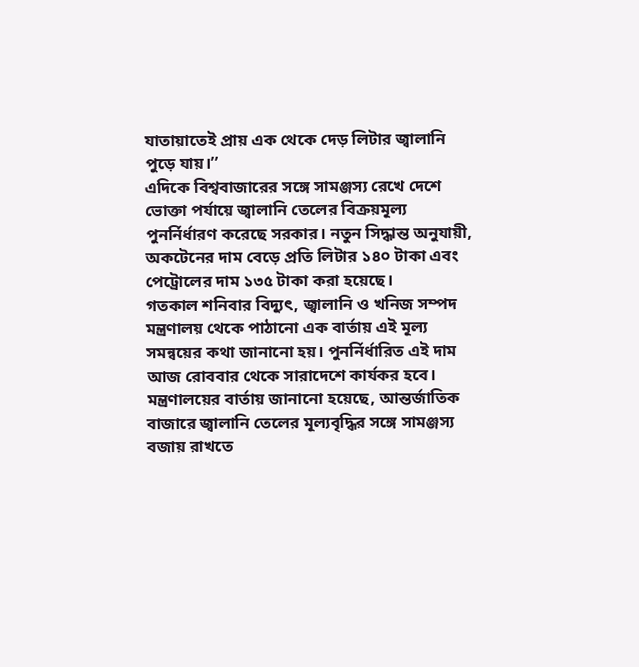যাতায়াতেই প্রায় এক থেকে দেড় লিটার জ্বালানি পুড়ে যায়।’’
এদিকে বিশ্ববাজারের সঙ্গে সামঞ্জস্য রেখে দেশে ভোক্তা পর্যায়ে জ্বালানি তেলের বিক্রয়মূল্য পুনর্নির্ধারণ করেছে সরকার। নতুন সিদ্ধান্ত অনুযায়ী, অকটেনের দাম বেড়ে প্রতি লিটার ১৪০ টাকা এবং পেট্রোলের দাম ১৩৫ টাকা করা হয়েছে।
গতকাল শনিবার বিদ্যুৎ, জ্বালানি ও খনিজ সম্পদ মন্ত্রণালয় থেকে পাঠানো এক বার্তায় এই মূল্য সমন্বয়ের কথা জানানো হয়। পুনর্নির্ধারিত এই দাম আজ রোববার থেকে সারাদেশে কার্যকর হবে।
মন্ত্রণালয়ের বার্তায় জানানো হয়েছে, আন্তর্জাতিক বাজারে জ্বালানি তেলের মূল্যবৃদ্ধির সঙ্গে সামঞ্জস্য বজায় রাখতে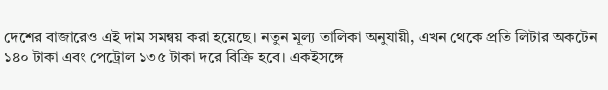দেশের বাজারেও এই দাম সমন্বয় করা হয়েছে। নতুন মূল্য তালিকা অনুযায়ী, এখন থেকে প্রতি লিটার অকটেন ১৪০ টাকা এবং পেট্রোল ১৩৫ টাকা দরে বিক্রি হবে। একইসঙ্গে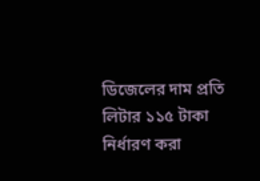ডিজেলের দাম প্রতি লিটার ১১৫ টাকা নির্ধারণ করা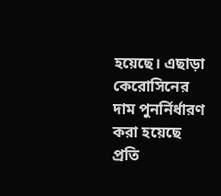হয়েছে। এছাড়া কেরোসিনের দাম পুনর্নির্ধারণ করা হয়েছে প্রতি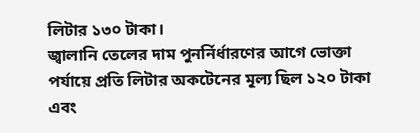লিটার ১৩০ টাকা।
জ্বালানি তেলের দাম পুনর্নির্ধারণের আগে ভোক্তা পর্যায়ে প্রতি লিটার অকটেনের মূল্য ছিল ১২০ টাকা এবং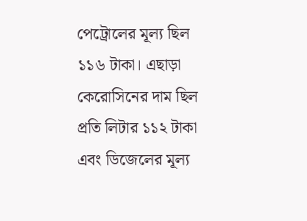পেট্রোলের মূল্য ছিল ১১৬ টাকা। এছাড়া কেরোসিনের দাম ছিল প্রতি লিটার ১১২ টাকা এবং ডিজেলের মূল্য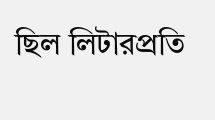ছিল লিটারপ্রতি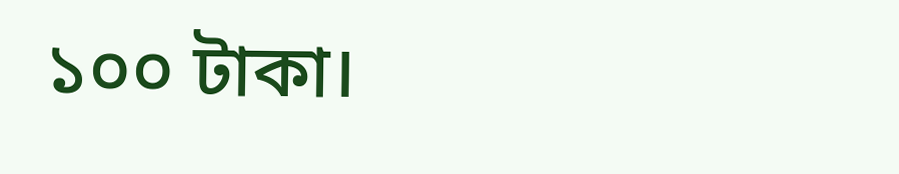১০০ টাকা।